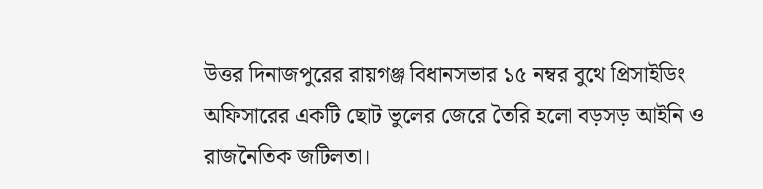উত্তর দিনাজপুরের রায়গঞ্জ বিধানসভার ১৫ নম্বর বুথে প্রিসাইডিং অফিসারের একটি ছোট ভুলের জেরে তৈরি হলো বড়সড় আইনি ও রাজনৈতিক জটিলতা।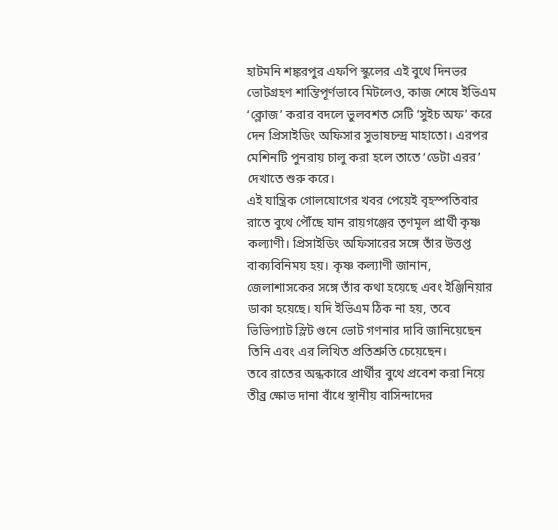হাটমনি শঙ্করপুর এফপি স্কুলের এই বুথে দিনভর ভোটগ্রহণ শান্তিপূর্ণভাবে মিটলেও, কাজ শেষে ইভিএম ‘ক্লোজ’ করার বদলে ভুলবশত সেটি ‘সুইচ অফ’ করে দেন প্রিসাইডিং অফিসার সুভাষচন্দ্র মাহাতো। এরপর মেশিনটি পুনরায় চালু করা হলে তাতে ‘ডেটা এরর’ দেখাতে শুরু করে।
এই যান্ত্রিক গোলযোগের খবর পেয়েই বৃহস্পতিবার রাতে বুথে পৌঁছে যান রায়গঞ্জের তৃণমূল প্রার্থী কৃষ্ণ কল্যাণী। প্রিসাইডিং অফিসারের সঙ্গে তাঁর উত্তপ্ত বাক্যবিনিময় হয়। কৃষ্ণ কল্যাণী জানান, জেলাশাসকের সঙ্গে তাঁর কথা হয়েছে এবং ইঞ্জিনিয়ার ডাকা হয়েছে। যদি ইভিএম ঠিক না হয়, তবে ভিভিপ্যাট স্লিট গুনে ভোট গণনার দাবি জানিয়েছেন তিনি এবং এর লিখিত প্রতিশ্রুতি চেয়েছেন।
তবে রাতের অন্ধকারে প্রার্থীর বুথে প্রবেশ করা নিয়ে তীব্র ক্ষোভ দানা বাঁধে স্থানীয় বাসিন্দাদের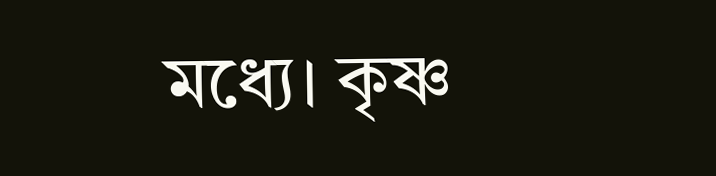মধ্যে। কৃষ্ণ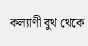কল্যাণী বুথ থেকে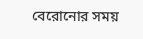বেরোনোর সময়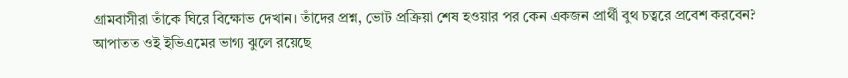গ্রামবাসীরা তাঁকে ঘিরে বিক্ষোভ দেখান। তাঁদের প্রশ্ন, ভোট প্রক্রিয়া শেষ হওয়ার পর কেন একজন প্রার্থী বুথ চত্বরে প্রবেশ করবেন? আপাতত ওই ইভিএমের ভাগ্য ঝুলে রয়েছে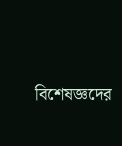বিশেষজ্ঞদের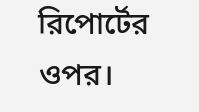রিপোর্টের ওপর।